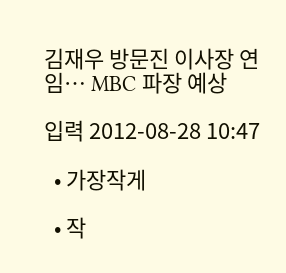김재우 방문진 이사장 연임… MBC 파장 예상

입력 2012-08-28 10:47

  • 가장작게

  • 작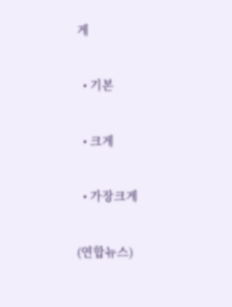게

  • 기본

  • 크게

  • 가장크게

(연합뉴스)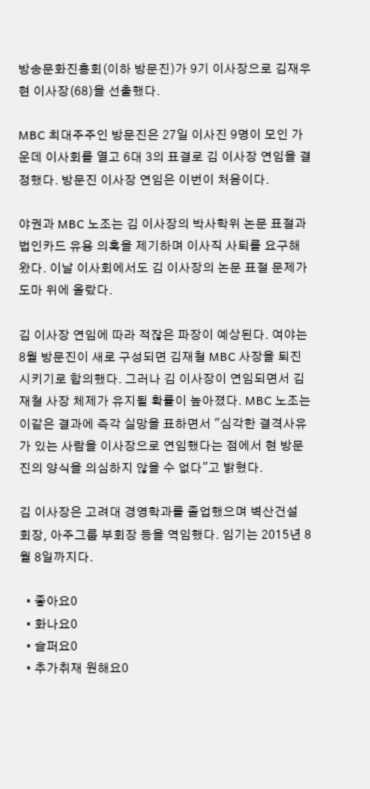방송문화진흥회(이하 방문진)가 9기 이사장으로 김재우 현 이사장(68)을 선출했다.

MBC 최대주주인 방문진은 27일 이사진 9명이 모인 가운데 이사회를 열고 6대 3의 표결로 김 이사장 연임을 결정했다. 방문진 이사장 연임은 이번이 처음이다.

야권과 MBC 노조는 김 이사장의 박사학위 논문 표절과 법인카드 유용 의혹을 제기하며 이사직 사퇴를 요구해 왔다. 이날 이사회에서도 김 이사장의 논문 표절 문제가 도마 위에 올랐다.

김 이사장 연임에 따라 적잖은 파장이 예상된다. 여야는 8월 방문진이 새로 구성되면 김재철 MBC 사장을 퇴진시키기로 합의했다. 그러나 김 이사장이 연임되면서 김재철 사장 체제가 유지될 확률이 높아졌다. MBC 노조는 이같은 결과에 즉각 실망을 표하면서 "심각한 결격사유가 있는 사람을 이사장으로 연임했다는 점에서 현 방문진의 양식을 의심하지 않을 수 없다"고 밝혔다.

김 이사장은 고려대 경영학과를 졸업했으며 벽산건설 회장, 아주그룹 부회장 등을 역임했다. 임기는 2015년 8월 8일까지다.

  • 좋아요0
  • 화나요0
  • 슬퍼요0
  • 추가취재 원해요0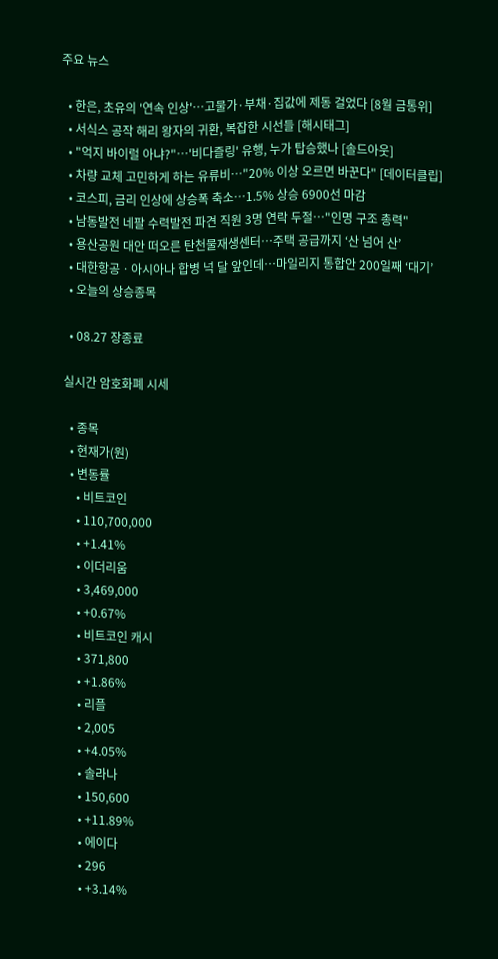주요 뉴스

  • 한은, 초유의 '연속 인상'⋯고물가·부채·집값에 제동 걸었다 [8월 금통위]
  • 서식스 공작 해리 왕자의 귀환, 복잡한 시선들 [해시태그]
  • "억지 바이럴 아냐?"⋯'비다즐링' 유행, 누가 탑승했나 [솔드아웃]
  • 차량 교체 고민하게 하는 유류비…"20% 이상 오르면 바꾼다" [데이터클립]
  • 코스피, 금리 인상에 상승폭 축소…1.5% 상승 6900선 마감
  • 남동발전 네팔 수력발전 파견 직원 3명 연락 두절⋯"인명 구조 총력"
  • 용산공원 대안 떠오른 탄천물재생센터⋯주택 공급까지 ‘산 넘어 산’
  • 대한항공ㆍ아시아나 합병 넉 달 앞인데⋯마일리지 통합안 200일째 ‘대기’
  • 오늘의 상승종목

  • 08.27 장종료

실시간 암호화폐 시세

  • 종목
  • 현재가(원)
  • 변동률
    • 비트코인
    • 110,700,000
    • +1.41%
    • 이더리움
    • 3,469,000
    • +0.67%
    • 비트코인 캐시
    • 371,800
    • +1.86%
    • 리플
    • 2,005
    • +4.05%
    • 솔라나
    • 150,600
    • +11.89%
    • 에이다
    • 296
    • +3.14%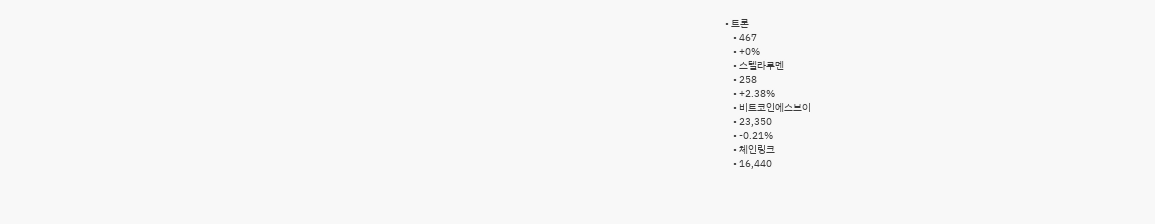• 트론
    • 467
    • +0%
    • 스텔라루멘
    • 258
    • +2.38%
    • 비트코인에스브이
    • 23,350
    • -0.21%
    • 체인링크
    • 16,440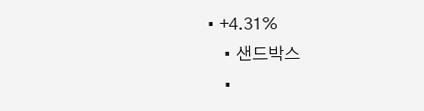• +4.31%
    • 샌드박스
    •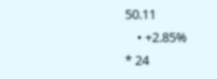50.11
    • +2.85%
* 24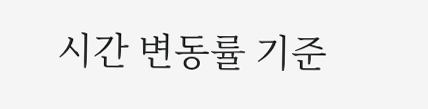시간 변동률 기준